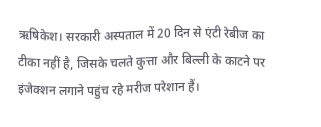ऋषिकेश। सरकारी अस्पताल में 20 दिन से एंटी रेबीज का टीका नहीं है, जिसके चलते कुत्ता और बिल्ली के काटने पर इंजेक्शन लगाने पहुंच रहे मरीज परेशान हैं।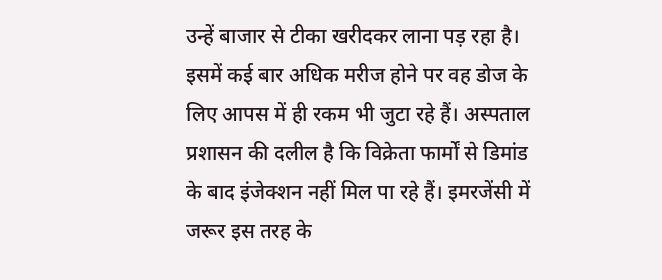उन्हें बाजार से टीका खरीदकर लाना पड़ रहा है। इसमें कई बार अधिक मरीज होने पर वह डोज के लिए आपस में ही रकम भी जुटा रहे हैं। अस्पताल प्रशासन की दलील है कि विक्रेता फार्मों से डिमांड के बाद इंजेक्शन नहीं मिल पा रहे हैं। इमरजेंसी में जरूर इस तरह के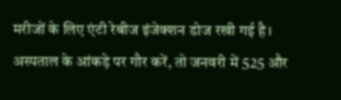मरीजों के लिए एंटी रेबीज इंजेक्शन डोज रखी गई है। अस्पताल के आंकड़े पर गौर करें, तो जनवरी में 525 और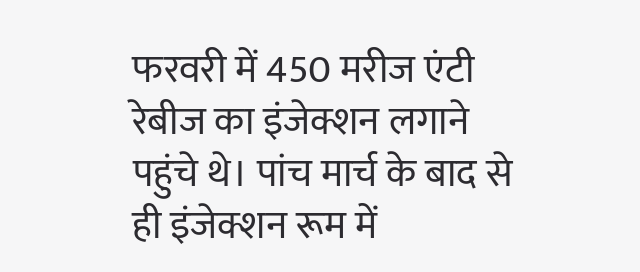फरवरी में 450 मरीज एंटी रेबीज का इंजेक्शन लगाने पहुंचे थे। पांच मार्च के बाद से ही इंजेक्शन रूम में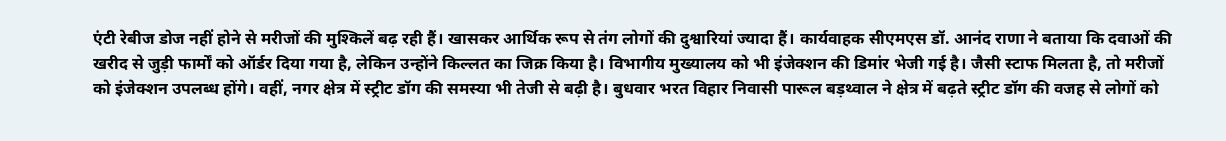एंटी रेबीज डोज नहीं होने से मरीजों की मुश्किलें बढ़ रही हैं। खासकर आर्थिक रूप से तंग लोगों की दुश्वारियां ज्यादा हैं। कार्यवाहक सीएमएस डॉ. आनंद राणा ने बताया कि दवाओं की खरीद से जुड़ी फार्मों को ऑर्डर दिया गया है, लेकिन उन्होंने किल्लत का जिक्र किया है। विभागीय मुख्यालय को भी इंजेक्शन की डिमांर भेजी गई है। जैसी स्टाफ मिलता है, तो मरीजों को इंजेक्शन उपलब्ध होंगे। वहीं, नगर क्षेत्र में स्ट्रीट डॉग की समस्या भी तेजी से बढ़ी है। बुधवार भरत विहार निवासी पारूल बड़थ्वाल ने क्षेत्र में बढ़ते स्ट्रीट डॉग की वजह से लोगों को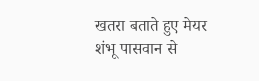खतरा बताते हुए मेयर शंभू पासवान से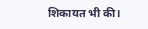शिकायत भी की।